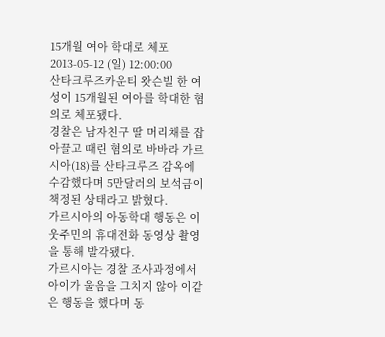15개월 여아 학대로 체포
2013-05-12 (일) 12:00:00
산타크루즈카운티 왓슨빌 한 여성이 15개월된 여아를 학대한 혐의로 체포됐다.
경찰은 남자친구 딸 머리채를 잡아끌고 때린 혐의로 바바라 가르시아(18)를 산타크루즈 감옥에 수감했다며 5만달러의 보석금이 책정된 상태라고 밝혔다.
가르시아의 아동학대 행동은 이웃주민의 휴대전화 동영상 촬영을 통해 발각됐다.
가르시아는 경찰 조사과정에서 아이가 울음을 그치지 않아 이같은 행동을 했다며 동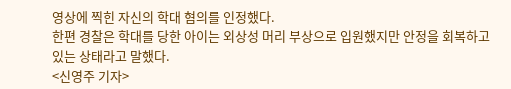영상에 찍힌 자신의 학대 혐의를 인정했다.
한편 경찰은 학대를 당한 아이는 외상성 머리 부상으로 입원했지만 안정을 회복하고 있는 상태라고 말했다.
<신영주 기자>